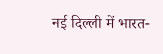नई दिल्ली में भारत-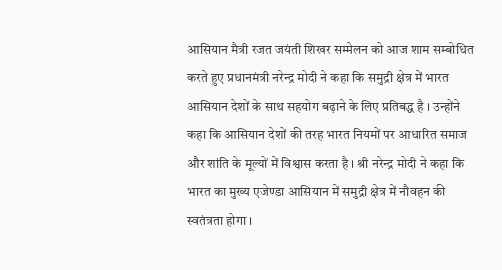आसियान मैत्री रजत जयंती शिखर सम्मेलन को आज शाम सम्बोधित करते हुए प्रधानमंत्री नरेन्द्र मोदी ने कहा कि समुद्री क्षेत्र में भारत आसियान देशों के साथ सहयोग बढ़ाने के लिए प्रतिबद्ध है । उन्होंने कहा कि आसियान देशों की तरह भारत नियमों पर आधारित समाज और शांति के मूल्यों में विश्वास करता है । श्री नरेन्द्र मोदी ने कहा कि भारत का मुख्य एजेण्डा आसियान में समुद्री क्षेत्र में नौवहन की स्वतंत्रता होगा ।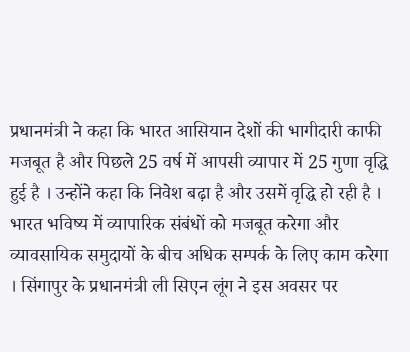प्रधानमंत्री ने कहा कि भारत आसियान देशों की भागीदारी काफी मजबूत है और पिछले 25 वर्ष में आपसी व्यापार में 25 गुणा वृद्धि हुई है । उन्होंने कहा कि निवेश बढ़ा है और उसमें वृद्धि हो रही है । भारत भविष्य में व्यापारिक संबंधों को मजबूत करेगा और व्यावसायिक समुदायों के बीच अधिक सम्पर्क के लिए काम करेगा । सिंगापुर के प्रधानमंत्री ली सिएन लूंग ने इस अवसर पर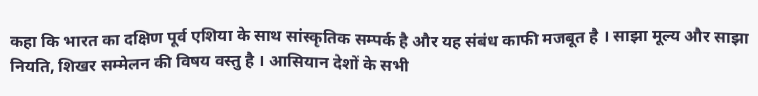कहा कि भारत का दक्षिण पूर्व एशिया के साथ सांस्कृतिक सम्पर्क है और यह संबंध काफी मजबूत है । साझा मूल्य और साझा नियति, शिखर सम्मेलन की विषय वस्तु है । आसियान देशों के सभी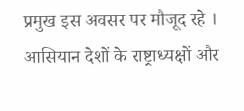प्रमुख इस अवसर पर मौजूद रहे । आसियान देशों के राष्ट्राध्यक्षों और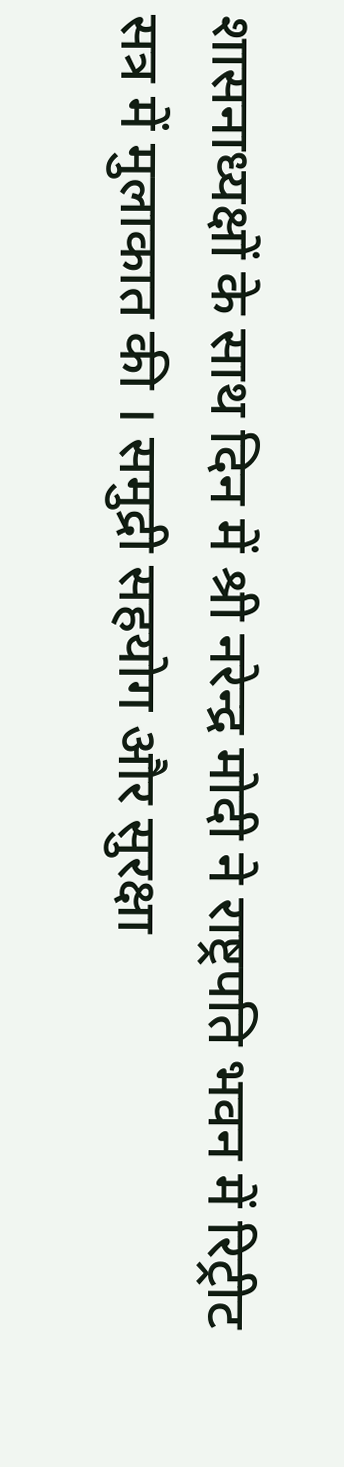शासनाध्यक्षों के साथ दिन में श्री नरेन्द्र मोदी ने राष्ट्रपति भवन में रिट्रीट सत्र में मुलाकात की । समुद्री सहयोग और सुरक्षा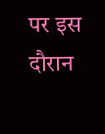पर इस दौरान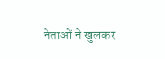नेताओं ने खुलकर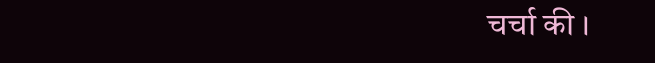चर्चा की ।